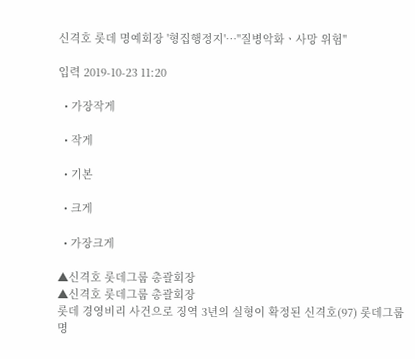신격호 롯데 명예회장 '형집행정지'…"질병악화ㆍ사망 위험"

입력 2019-10-23 11:20

  • 가장작게

  • 작게

  • 기본

  • 크게

  • 가장크게

▲신격호 롯데그룹 총괄회장
▲신격호 롯데그룹 총괄회장
롯데 경영비리 사건으로 징역 3년의 실형이 확정된 신격호(97) 롯데그룹 명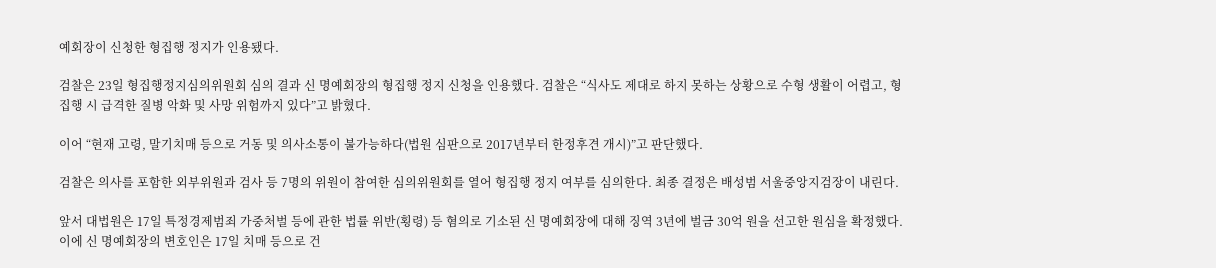예회장이 신청한 형집행 정지가 인용됐다.

검찰은 23일 형집행정지심의위원회 심의 결과 신 명예회장의 형집행 정지 신청을 인용했다. 검찰은 “식사도 제대로 하지 못하는 상황으로 수형 생활이 어렵고, 형집행 시 급격한 질병 악화 및 사망 위험까지 있다”고 밝혔다.

이어 “현재 고령, 말기치매 등으로 거동 및 의사소통이 불가능하다(법원 심판으로 2017년부터 한정후견 개시)”고 판단했다.

검찰은 의사를 포함한 외부위원과 검사 등 7명의 위원이 참여한 심의위원회를 열어 형집행 정지 여부를 심의한다. 최종 결정은 배성범 서울중앙지검장이 내린다.

앞서 대법원은 17일 특정경제범죄 가중처벌 등에 관한 법률 위반(횡령) 등 혐의로 기소된 신 명예회장에 대해 징역 3년에 벌금 30억 원을 선고한 원심을 확정했다. 이에 신 명예회장의 변호인은 17일 치매 등으로 건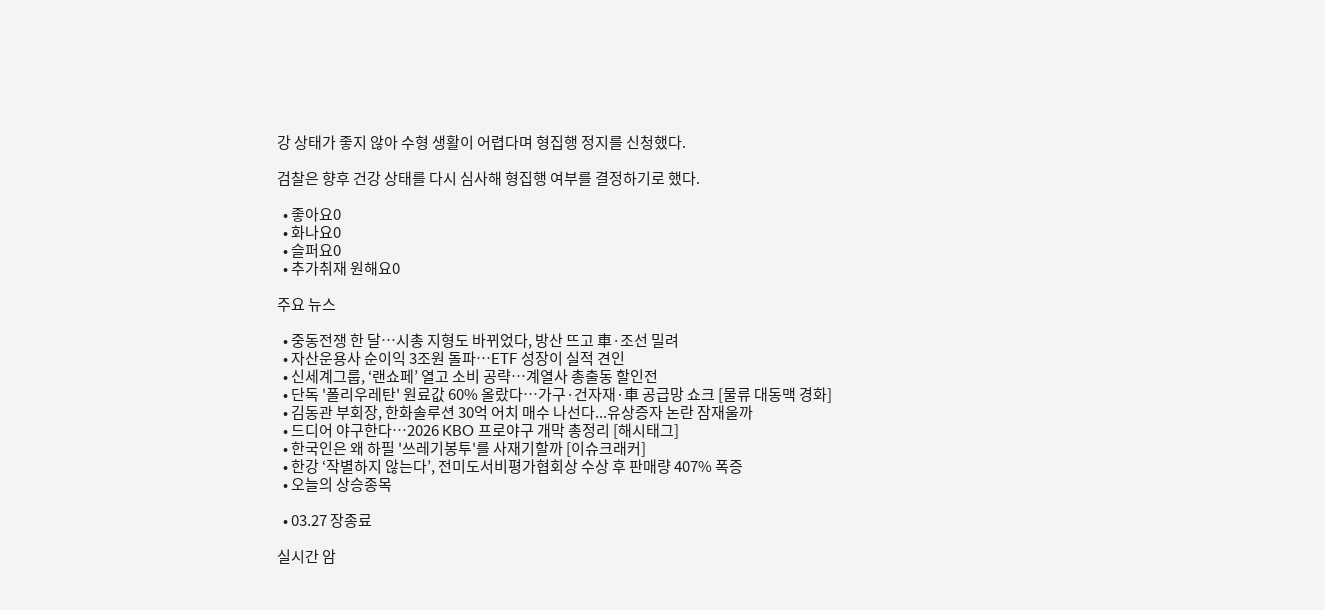강 상태가 좋지 않아 수형 생활이 어렵다며 형집행 정지를 신청했다.

검찰은 향후 건강 상태를 다시 심사해 형집행 여부를 결정하기로 했다.

  • 좋아요0
  • 화나요0
  • 슬퍼요0
  • 추가취재 원해요0

주요 뉴스

  • 중동전쟁 한 달…시총 지형도 바뀌었다, 방산 뜨고 車·조선 밀려
  • 자산운용사 순이익 3조원 돌파…ETF 성장이 실적 견인
  • 신세계그룹, ‘랜쇼페’ 열고 소비 공략…계열사 총출동 할인전
  • 단독 '폴리우레탄' 원료값 60% 올랐다…가구·건자재·車 공급망 쇼크 [물류 대동맥 경화]
  • 김동관 부회장, 한화솔루션 30억 어치 매수 나선다...유상증자 논란 잠재울까
  • 드디어 야구한다…2026 KBO 프로야구 개막 총정리 [해시태그]
  • 한국인은 왜 하필 '쓰레기봉투'를 사재기할까 [이슈크래커]
  • 한강 ‘작별하지 않는다’, 전미도서비평가협회상 수상 후 판매량 407% 폭증
  • 오늘의 상승종목

  • 03.27 장종료

실시간 암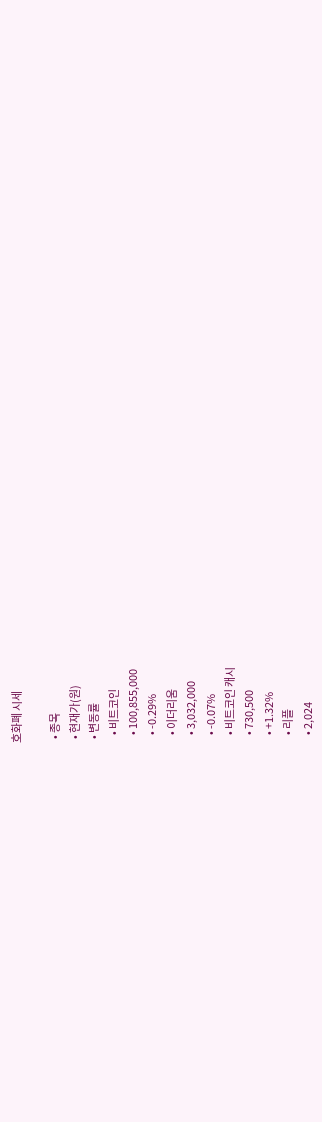호화폐 시세

  • 종목
  • 현재가(원)
  • 변동률
    • 비트코인
    • 100,855,000
    • -0.29%
    • 이더리움
    • 3,032,000
    • -0.07%
    • 비트코인 캐시
    • 730,500
    • +1.32%
    • 리플
    • 2,024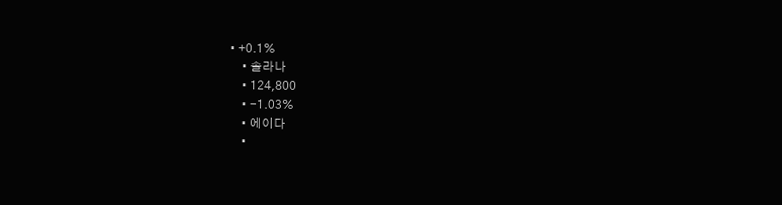• +0.1%
    • 솔라나
    • 124,800
    • -1.03%
    • 에이다
    •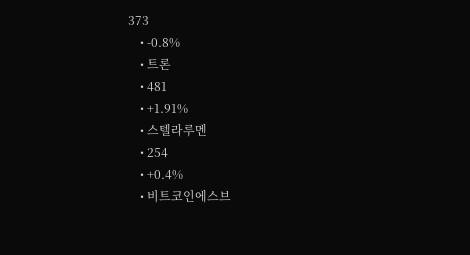373
    • -0.8%
    • 트론
    • 481
    • +1.91%
    • 스텔라루멘
    • 254
    • +0.4%
    • 비트코인에스브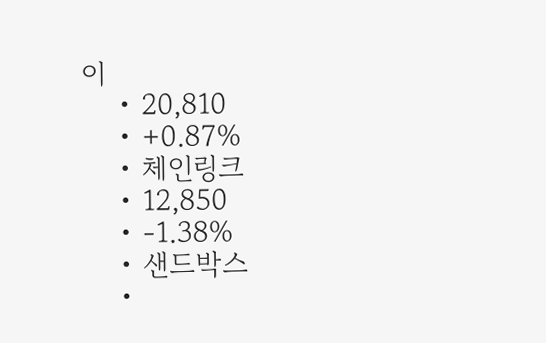이
    • 20,810
    • +0.87%
    • 체인링크
    • 12,850
    • -1.38%
    • 샌드박스
    •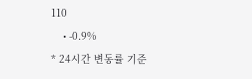110
    • -0.9%
* 24시간 변동률 기준